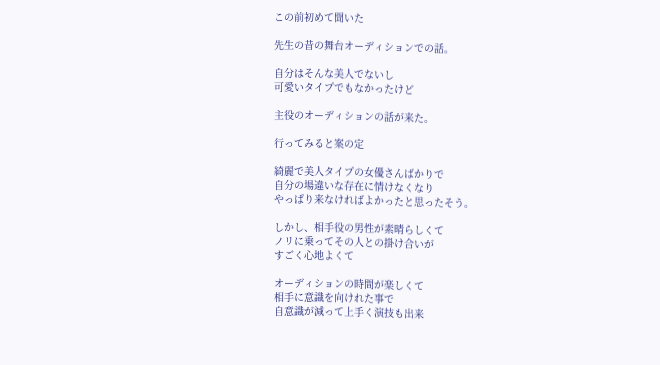この前初めて聞いた

先生の昔の舞台オーディションでの話。

自分はそんな美人でないし
可愛いタイプでもなかったけど

主役のオーディションの話が来た。

行ってみると案の定

綺麗で美人タイプの女優さんばかりで
自分の場違いな存在に情けなくなり
やっぱり来なければよかったと思ったそう。

しかし、相手役の男性が素晴らしくて
ノリに乗ってその人との掛け合いが
すごく心地よくて

オーディションの時間が楽しくて
相手に意識を向けれた事で
自意識が減って上手く演技も出来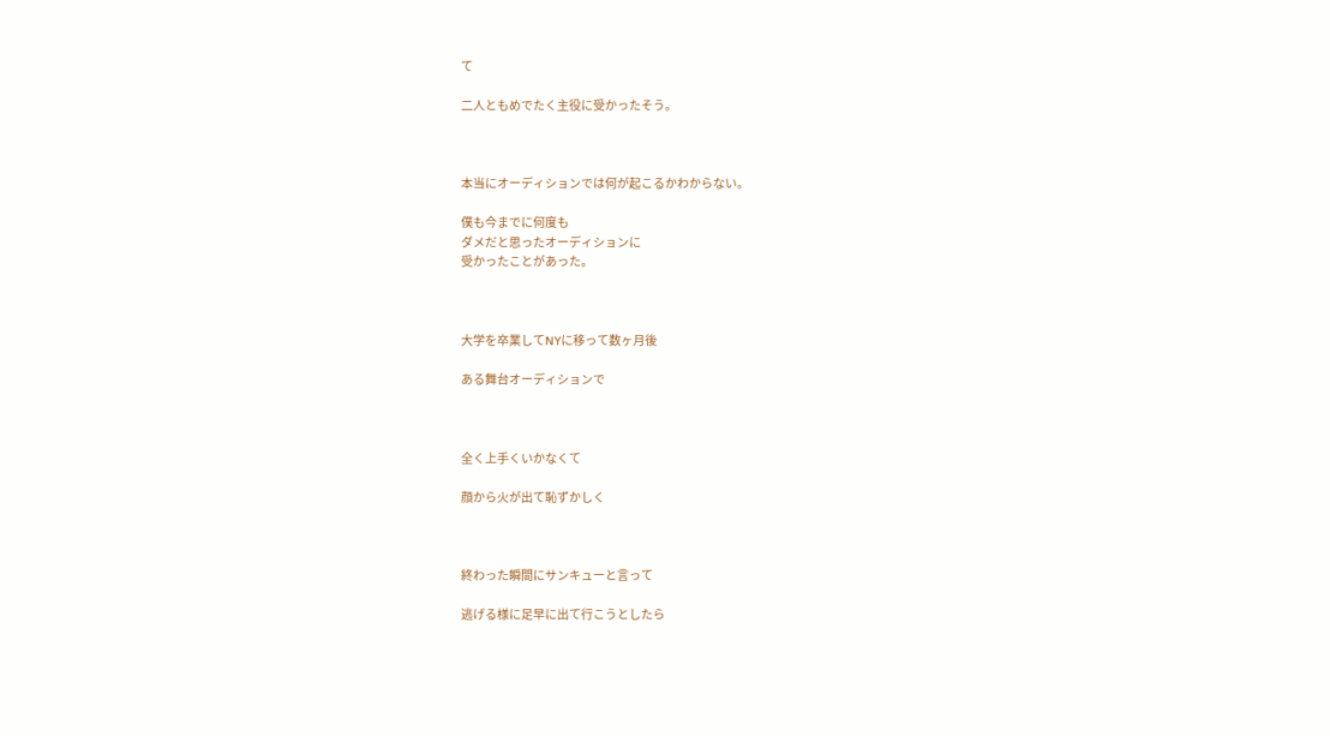て

二人ともめでたく主役に受かったそう。



本当にオーディションでは何が起こるかわからない。

僕も今までに何度も
ダメだと思ったオーディションに
受かったことがあった。



大学を卒業してNYに移って数ヶ月後

ある舞台オーディションで



全く上手くいかなくて

顔から火が出て恥ずかしく



終わった瞬間にサンキューと言って

逃げる様に足早に出て行こうとしたら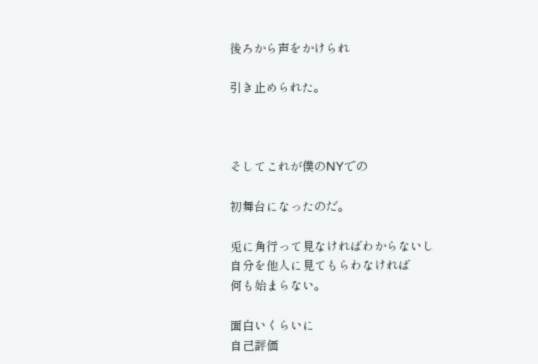後ろから声をかけられ

引き止められた。



そしてこれが僕のNYでの

初舞台になったのだ。

兎に角行って見なければわからないし
自分を他人に見てもらわなければ
何も始まらない。

面白いくらいに
自己評価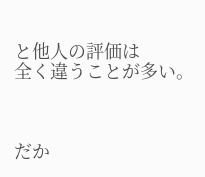と他人の評価は
全く違うことが多い。



だか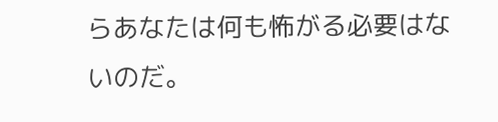らあなたは何も怖がる必要はないのだ。